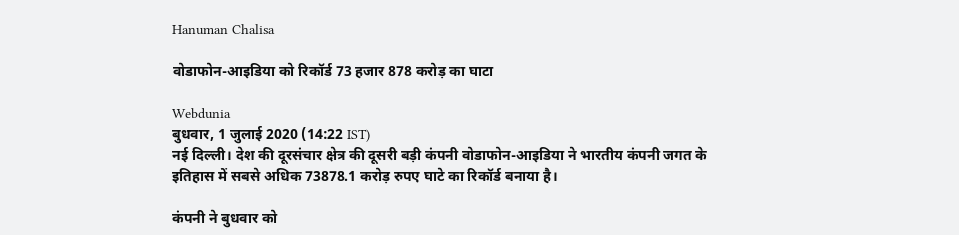Hanuman Chalisa

वोडाफोन-आइडिया को रिकॉर्ड 73 हजार 878 करोड़ का घाटा

Webdunia
बुधवार, 1 जुलाई 2020 (14:22 IST)
नई दिल्ली। देश की दूरसंचार क्षेत्र की दूसरी बड़ी कंपनी वोडाफोन-आइडिया ने भारतीय कंपनी जगत के इतिहास में सबसे अधिक 73878.1 करोड़ रुपए घाटे का रिकॉर्ड बनाया है।

कंपनी ने बुधवार को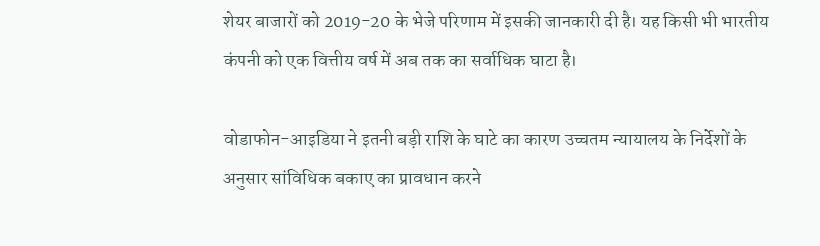शेयर बाजारों को 2019-20 के भेजे परिणाम में इसकी जानकारी दी है। यह किसी भी भारतीय कंपनी को एक वित्तीय वर्ष में अब तक का सर्वाधिक घाटा है।

वोडाफोन-आइडिया ने इतनी बड़ी राशि के घाटे का कारण उच्चतम न्यायालय के निर्देशों के अनुसार सांविधिक बकाए का प्रावधान करने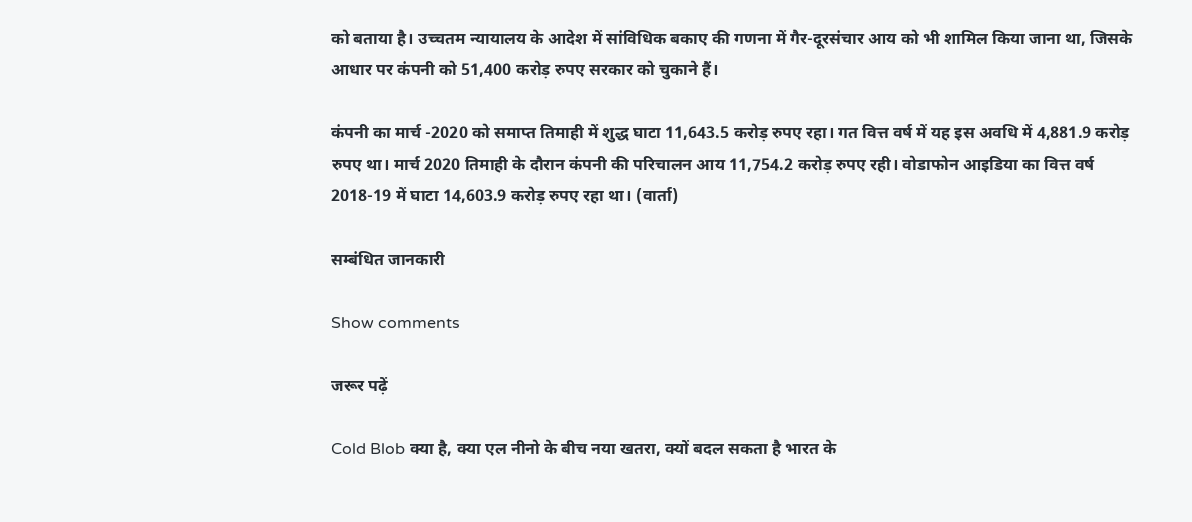को बताया है। उच्चतम न्यायालय के आदेश में सांविधिक बकाए की गणना में गैर-दूरसंचार आय को भी शामिल किया जाना था, जिसके आधार पर कंपनी को 51,400 करोड़ रुपए सरकार को चुकाने हैं।

कंपनी का मार्च -2020 को समाप्त तिमाही में शुद्ध घाटा 11,643.5 करोड़ रुपए रहा। गत वित्त वर्ष में यह इस अवधि में 4,881.9 करोड़ रुपए था। मार्च 2020 तिमाही के दौरान कंपनी की परिचालन आय 11,754.2 करोड़ रुपए रही। वोडाफोन आइडिया का वित्त वर्ष 2018-19 में घाटा 14,603.9 करोड़ रुपए रहा था। (वार्ता)

सम्बंधित जानकारी

Show comments

जरूर पढ़ें

Cold Blob क्या है, क्या एल नीनो के बीच नया खतरा, क्यों बदल सकता है भारत के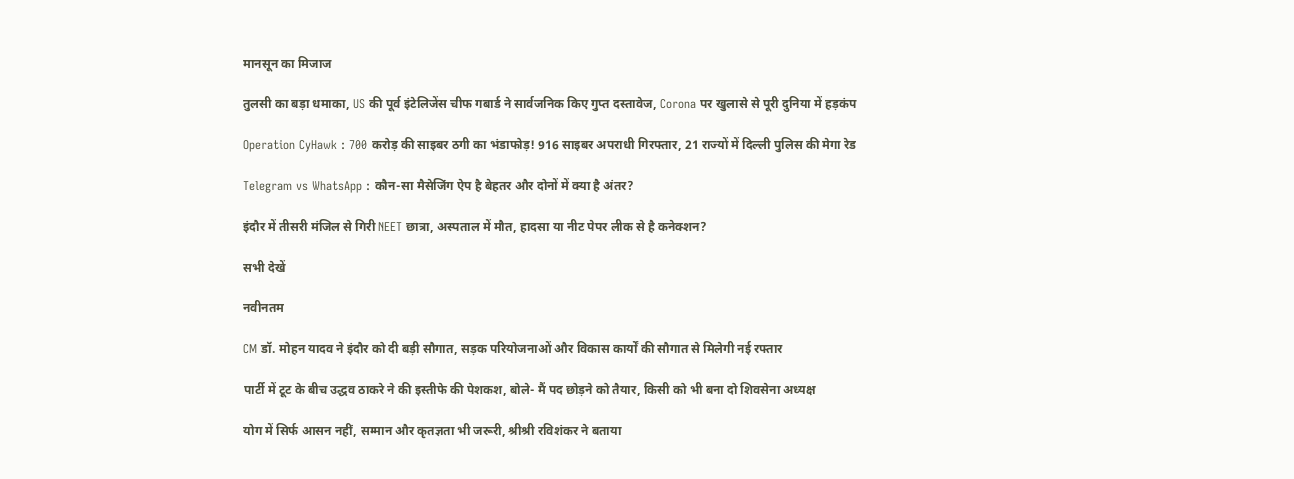मानसून का मिजाज

तुलसी का बड़ा धमाका, US की पूर्व इंटेलिजेंस चीफ गबार्ड ने सार्वजनिक किए गुप्त दस्तावेज, Corona पर खुलासे से पूरी दुनिया में हड़कंप

Operation CyHawk : 700 करोड़ की साइबर ठगी का भंडाफोड़! 916 साइबर अपराधी गिरफ्तार, 21 राज्यों में दिल्ली पुलिस की मेगा रेड

Telegram vs WhatsApp : कौन-सा मैसेजिंग ऐप है बेहतर और दोनों में क्या है अंतर?

इंदौर में तीसरी मंजिल से गिरी NEET छात्रा, अस्पताल में मौत, हादसा या नीट पेपर लीक से है कनेक्‍शन?

सभी देखें

नवीनतम

CM डॉ. मोहन यादव ने इंदौर को दी बड़ी सौगात, सड़क परियोजनाओं और विकास कार्यों की सौगात से मिलेगी नई रफ्तार

पार्टी में टूट के बीच उद्धव ठाकरे ने की इस्तीफे की पेशकश, बोले- मैं पद छोड़ने को तैयार, किसी को भी बना दो शिवसेना अध्यक्ष

योग में सिर्फ आसन नहीं, सम्मान और कृतज्ञता भी जरूरी, श्रीश्री रविशंकर ने बताया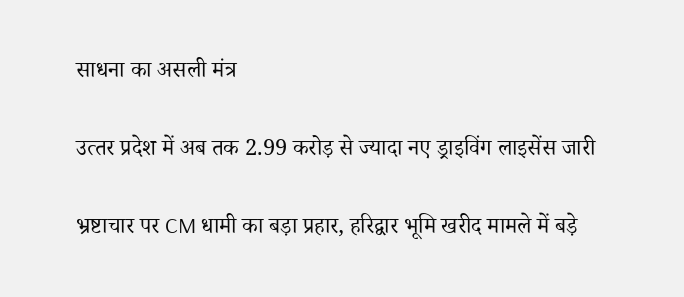साधना का असली मंत्र

उत्‍तर प्रदेश में अब तक 2.99 करोड़ से ज्‍यादा नए ड्राइविंग लाइसेंस जारी

भ्रष्टाचार पर CM धामी का बड़ा प्रहार, हरिद्वार भूमि खरीद मामले में बड़े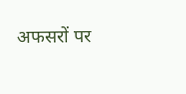अफसरों पर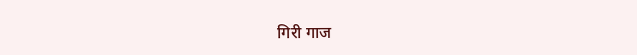गिरी गाज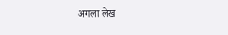अगला लेख